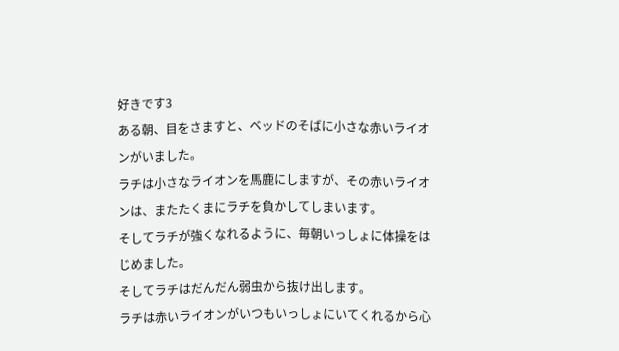好きです3
ある朝、目をさますと、ベッドのそばに小さな赤いライオンがいました。
ラチは小さなライオンを馬鹿にしますが、その赤いライオンは、またたくまにラチを負かしてしまいます。
そしてラチが強くなれるように、毎朝いっしょに体操をはじめました。
そしてラチはだんだん弱虫から抜け出します。
ラチは赤いライオンがいつもいっしょにいてくれるから心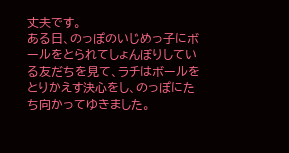丈夫です。
ある日、のっぽのいじめっ子にボールをとられてしょんぼりしている友だちを見て、ラチはボールをとりかえす決心をし、のっぽにたち向かってゆきました。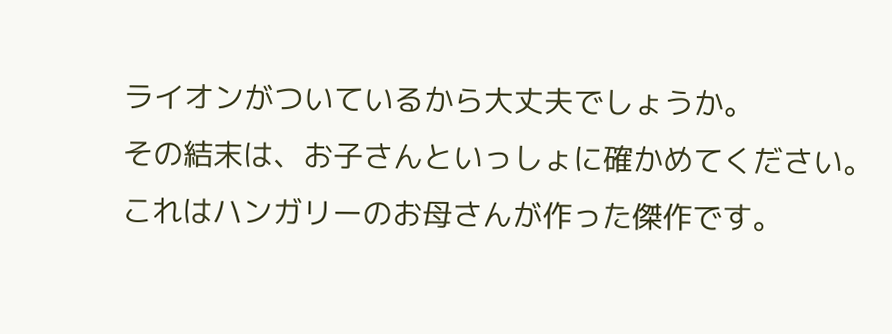ライオンがついているから大丈夫でしょうか。
その結末は、お子さんといっしょに確かめてください。
これはハンガリーのお母さんが作った傑作です。